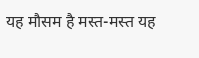यह मौसम है मस्त-मस्त यह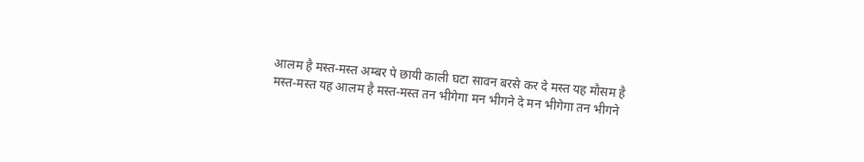आलम है मस्त-मस्त अम्बर पे छायी काली घटा सावन बरसे कर दे मस्त यह मौसम है मस्त-मस्त यह आलम है मस्त-मस्त तन भीगेगा मन भीगने दे मन भीगेगा तन भीगने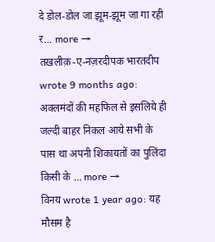दे डोल-डोल जा झूम-झूम जा गा रही र… more →
तख़लीक़-ए-नज़रदीपक भारतदीप wrote 9 months ago: अक्लमंदों की महफिल से इसलिये ही जल्दी बाहर निकल आये सभी के पास था अपनी शिकायतों का पुलिंदा किसी के … more →
विनय wrote 1 year ago: यह मौसम है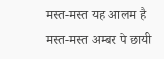मस्त-मस्त यह आलम है मस्त-मस्त अम्बर पे छायी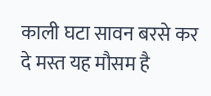काली घटा सावन बरसे कर दे मस्त यह मौसम है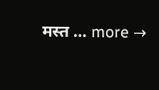मस्त … more →